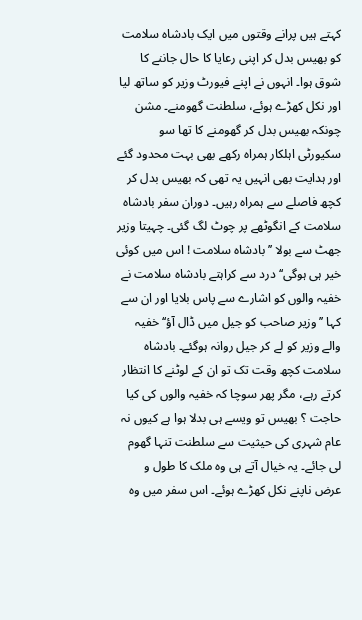کہتے ہیں پرانے وقتوں میں ایک بادشاہ سلامت کو بھیس بدل کر اپنی رعایا کا حال جاننے کا شوق ہوا۔ انہوں نے اپنے فیورٹ وزیر کو ساتھ لیا اور نکل کھڑے ہوئے، سلطنت گھومنے۔ مشن چونکہ بھیس بدل کر گھومنے کا تھا سو سکیورٹی اہلکار ہمراہ رکھے بھی بہت محدود گئے اور ہدایت بھی انہیں یہ تھی کہ بھیس بدل کر کچھ فاصلے سے ہمراہ رہیں۔ دوران سفر بادشاہ سلامت کے انگوٹھے پر چوٹ لگ گئی۔ چہیتا وزیر جھٹ سے بولا ’’بادشاہ سلامت ! اس میں کوئی خیر ہی ہوگی‘‘ درد سے کراہتے بادشاہ سلامت نے خفیہ والوں کو اشارے سے پاس بلایا اور ان سے کہا ’’وزیر صاحب کو جیل میں ڈال آؤ‘‘ خفیہ والے وزیر کو لے کر جیل روانہ ہوگئے۔ بادشاہ سلامت کچھ وقت تک تو ان کے لوٹنے کا انتظار کرتے رہے، مگر پھر سوچا کہ خفیہ والوں کی کیا حاجت ؟ بھیس تو ویسے ہی بدلا ہوا ہے کیوں نہ عام شہری کی حیثیت سے سلطنت تنہا گھوم لی جائے۔ یہ خیال آتے ہی وہ ملک کا طول و عرض ناپنے نکل کھڑے ہوئے۔ اس سفر میں وہ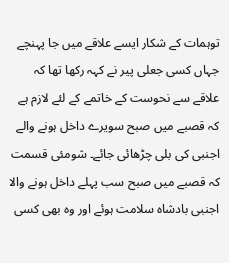توہمات کے شکار ایسے علاقے میں جا پہنچے جہاں کسی جعلی پیر نے کہہ رکھا تھا کہ علاقے سے نحوست کے خاتمے کے لئے لازم ہے کہ قصبے میں صبح سویرے داخل ہونے والے اجنبی کی بلی چڑھائی جائے۔ شومئی قسمت کہ قصبے میں صبح سب پہلے داخل ہونے والا اجنبی بادشاہ سلامت ہوئے اور وہ بھی کسی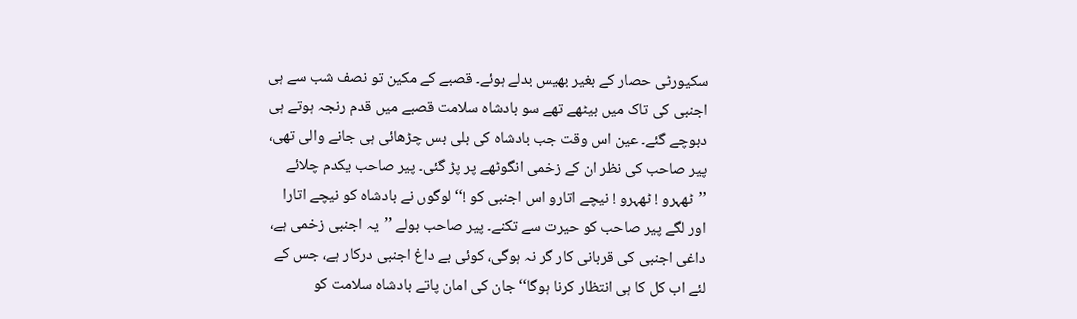سکیورٹی حصار کے بغیر بھیس بدلے ہوئے۔ قصبے کے مکین تو نصف شب سے ہی اجنبی کی تاک میں بیٹھے تھے سو بادشاہ سلامت قصبے میں قدم رنجہ ہوتے ہی دبوچے گئے۔ عین اس وقت جب بادشاہ کی بلی بس چڑھائی ہی جانے والی تھی، پیر صاحب کی نظر ان کے زخمی انگوٹھے پر پڑ گئی۔ پیر صاحب یکدم چلائے ’’ٹھہرو ! ٹھہرو ! نیچے اتارو اس اجنبی کو !‘‘ لوگوں نے بادشاہ کو نیچے اتارا اور لگے پیر صاحب کو حیرت سے تکنے۔ پیر صاحب بولے ’’یہ اجنبی زخمی ہے، داغی اجنبی کی قربانی کار گر نہ ہوگی، کوئی بے داغ اجنبی درکار ہے، جس کے لئے اب کل کا ہی انتظار کرنا ہوگا‘‘ جان کی امان پاتے بادشاہ سلامت کو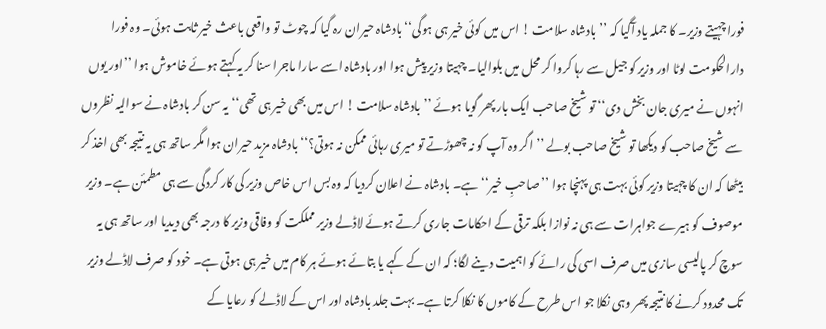فورا چہیتے وزیر۔ کا جملہ یاد آگیا کہ ’’بادشاہ سلامت ! اس میں کوئی خیر ہی ہوگی‘‘ بادشاہ حیران رہ گیا کہ چوٹ تو واقعی باعث خیر ثابت ہوئی۔ وہ فورا دارالحکومت لوٹا اور وزیر کو جیل سے رہا کروا کر محل میں بلوالیا۔ چہیتا وزیر پیش ہوا اور بادشاہ اسے سارا ماجرا سنا کر یہ کہتے ہوئے خاموش ہوا ’’اور یوں انہوں نے میری جان بخش دی‘‘ تو شیخ صاحب ایک بار پھر گویا ہوئے ’’بادشاہ سلامت ! اس میں بھی خیر ہی تھی‘‘ یہ سن کر بادشاہ نے سوالیہ نظروں سے شیخ صاحب کو دیکھا تو شیخ صاحب بولے ’’اگر وہ آپ کو نہ چھوڑتے تو میری رہائی ممکن نہ ہوتی؟‘‘ بادشاہ مزید حیران ہوا مگر ساتھ ہی یہ نتیجہ بھی اخذ کر بیٹھا کہ ان کا چہیتا وزیر کوئی بہت ہی پہنچا ہوا ’’صاحبِ خیر‘‘ ہے۔ بادشاہ نے اعلان کردیا کہ وہ بس اس خاص وزیر کی کار کردگی سے ہی مطمئن ہے۔ وزیر موصوف کو ہیرے جواہرات سے ہی نہ نوازا بلکہ ترقی کے احکامات جاری کرتے ہوئے لاڈلے وزیر مملکت کو وفاقی وزیر کا درجہ بھی دیدیا اور ساتھ ہی یہ سوچ کر پالیسی سازی میں صرف اسی کی رائے کو اہمیت دینے لگا؛ کہ ان کے کہے یا بتائے ہوئے ہر کام میں خیر ہی ہوتی ہے۔ خود کو صرف لاڈلے وزیر تک محدود کرنے کا نتیجہ پھر وہی نکلا جو اس طرح کے کاموں کا نکلا کرتا ہے۔ بہت جلد بادشاہ اور اس کے لاڈلے کو رعایا کے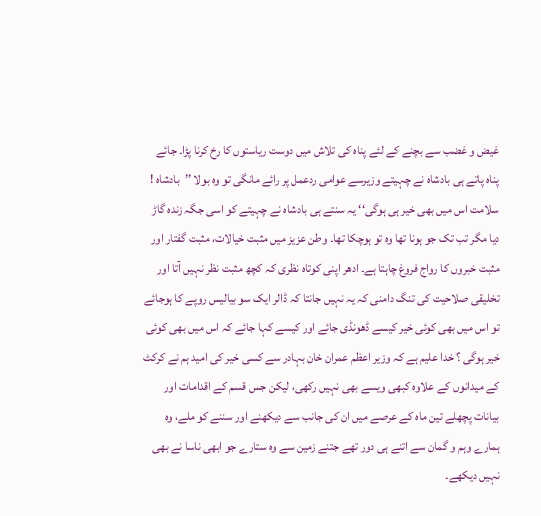غیض و غضب سے بچنے کے لئے پناہ کی تلاش میں دوست ریاستوں کا رخ کرنا پڑا۔ جائے پناہ پاتے ہی بادشاہ نے چہیتے وزیرسے عوامی ردعمل پر رائے مانگی تو وہ بولا ’’بادشاہ ! سلامت اس میں بھی خیر ہی ہوگی‘‘ یہ سنتے ہی بادشاہ نے چہیتے کو اسی جگہ زندہ گاڑ دیا مگر تب تک جو ہونا تھا وہ تو ہوچکا تھا۔ وطن عزیز میں مثبت خیالات، مثبت گفتار اور مثبت خبروں کا رواج فروغ چاہتا ہے۔ ادھر اپنی کوتاہ نظری کہ کچھ مثبت نظر نہیں آتا اور تخلیقی صلاحیت کی تنگ دامنی کہ یہ نہیں جانتا کہ ڈالر ایک سو بیالیس روپے کا ہوجائے تو اس میں بھی کوئی خیر کیسے ڈھونڈی جائے اور کیسے کہا جائے کہ اس میں بھی کوئی خیر ہوگی ؟ خدا علیم ہے کہ وزیر اعظم عمران خان بہادر سے کسی خیر کی امید ہم نے کرکٹ کے میدانوں کے علاوہ کبھی ویسے بھی نہیں رکھی، لیکن جس قسم کے اقدامات اور بیانات پچھلے تین ماہ کے عرصے میں ان کی جانب سے دیکھنے اور سننے کو ملے، وہ ہمارے وہم و گمان سے اتنے ہی دور تھے جتنے زمین سے وہ ستارے جو ابھی ناسا نے بھی نہیں دیکھے۔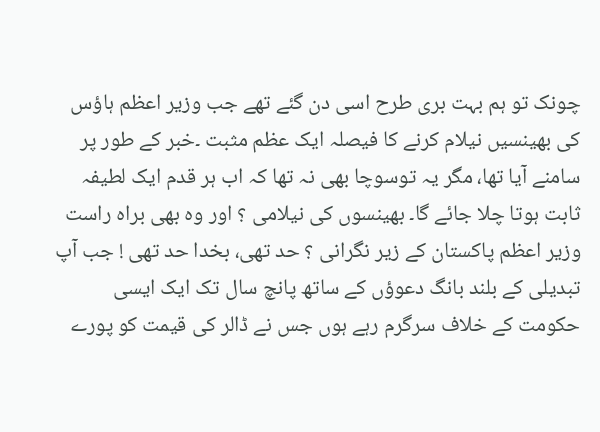چونک تو ہم بہت بری طرح اسی دن گئے تھے جب وزیر اعظم ہاؤس کی بھینسیں نیلام کرنے کا فیصلہ ایک عظم مثبت ۔خبر کے طور پر سامنے آیا تھا، مگر یہ توسوچا بھی نہ تھا کہ اب ہر قدم ایک لطیفہ ثابت ہوتا چلا جائے گا۔ بھینسوں کی نیلامی ؟ اور وہ بھی براہ راست وزیر اعظم پاکستان کے زیر نگرانی ؟ حد تھی، بخدا حد تھی ! جب آپ تبدیلی کے بلند بانگ دعوؤں کے ساتھ پانچ سال تک ایک ایسی حکومت کے خلاف سرگرم رہے ہوں جس نے ڈالر کی قیمت کو پورے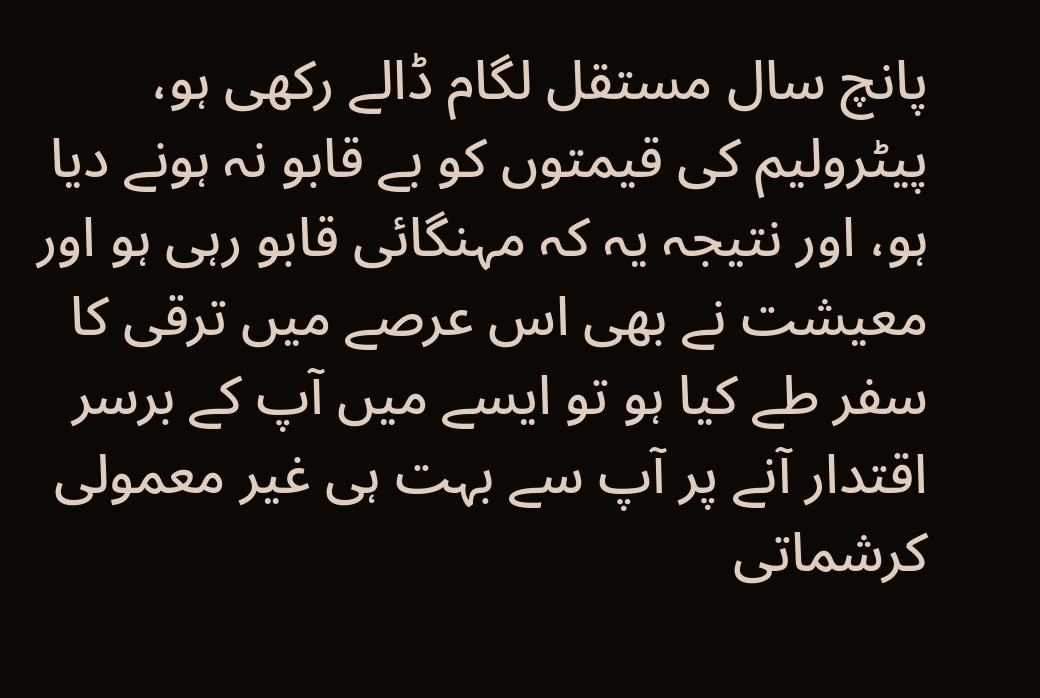پانچ سال مستقل لگام ڈالے رکھی ہو، پیٹرولیم کی قیمتوں کو بے قابو نہ ہونے دیا ہو، اور نتیجہ یہ کہ مہنگائی قابو رہی ہو اور معیشت نے بھی اس عرصے میں ترقی کا سفر طے کیا ہو تو ایسے میں آپ کے برسر اقتدار آنے پر آپ سے بہت ہی غیر معمولی کرشماتی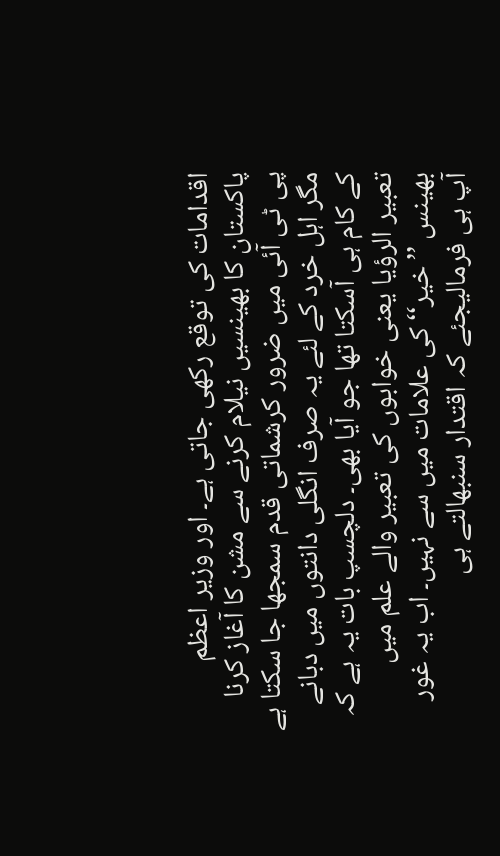اقدامات کی توقع رکھی جاتی ہے۔ اور وزیر اعظم پاکستان کا بھینسیں نیلام کرنے سے مشن کا آغاز کرنا پی ٹی آئی میں ضرور کرشماتی قدم سمجھا جا سکتا ہے مگر اہل خرد کے لئے یہ صرف انگلی دانتوں میں دبانے کے کام ہی آسکتا تھا جو آیا بھی۔ دلچسپ بات یہ ہے کہ تعبیر الرؤیا یعنی خوابوں کی تعبیر والے علم میں بھینس ’’خیر‘‘ کی علامات میں سے نہیں۔ اب یہ غور آپ ہی فرمالیجئے کہ اقتدار سنبھالتے ہی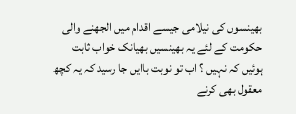بھینسوں کی نیلامی جیسے اقدام میں الجھنے والی حکومت کے لئے یہ بھینسیں بھیانک خواب ثابت ہوئیں کہ نہیں ؟ اب تو نوبت باایں جا رسید کہ یہ کچھ معقول بھی کرنے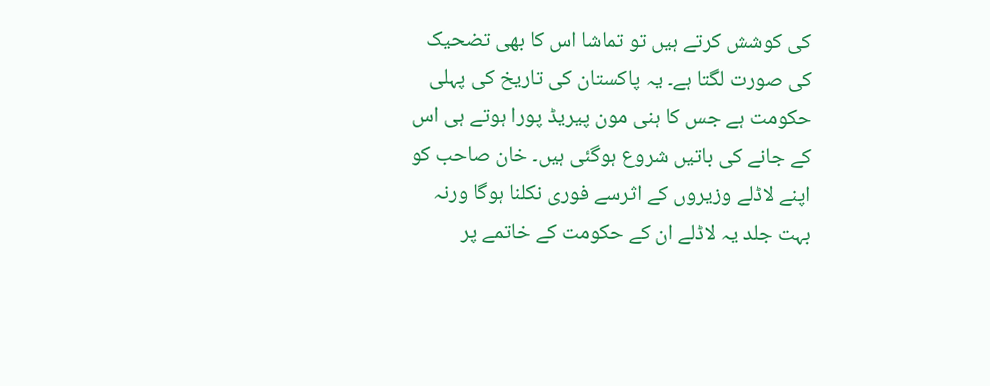کی کوشش کرتے ہیں تو تماشا اس کا بھی تضحیک کی صورت لگتا ہے۔ یہ پاکستان کی تاریخ کی پہلی حکومت ہے جس کا ہنی مون پیریڈ پورا ہوتے ہی اس کے جانے کی باتیں شروع ہوگئی ہیں۔ خان صاحب کو اپنے لاڈلے وزیروں کے اثرسے فوری نکلنا ہوگا ورنہ بہت جلد یہ لاڈلے ان کے حکومت کے خاتمے پر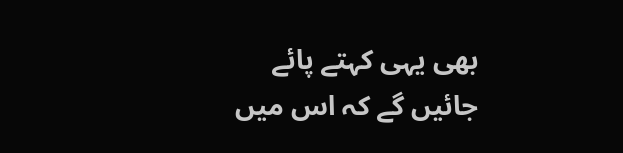بھی یہی کہتے پائے جائیں گے کہ اس میں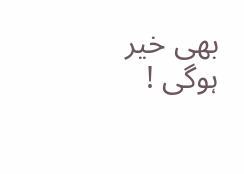بھی خیر ہوگی !